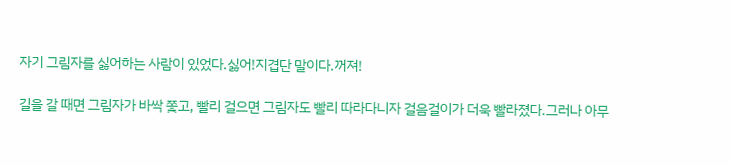자기 그림자를 싫어하는 사람이 있었다.싫어!지겹단 말이다.꺼져!

길을 갈 때면 그림자가 바싹 쫓고, 빨리 걸으면 그림자도 빨리 따라다니자 걸음걸이가 더욱 빨라졌다.그러나 아무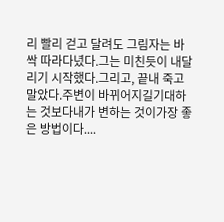리 빨리 걷고 달려도 그림자는 바싹 따라다녔다.그는 미친듯이 내달리기 시작했다.그리고, 끝내 죽고 말았다.주변이 바뀌어지길기대하는 것보다내가 변하는 것이가장 좋은 방법이다....